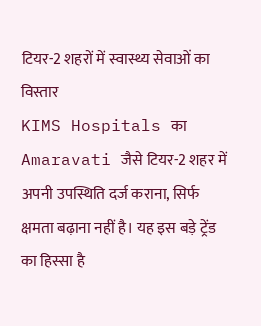टियर-2 शहरों में स्वास्थ्य सेवाओं का विस्तार
KIMS Hospitals का Amaravati जैसे टियर-2 शहर में अपनी उपस्थिति दर्ज कराना, सिर्फ क्षमता बढ़ाना नहीं है। यह इस बड़े ट्रेंड का हिस्सा है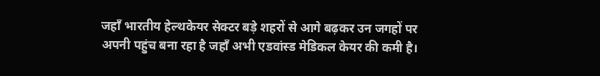जहाँ भारतीय हेल्थकेयर सेक्टर बड़े शहरों से आगे बढ़कर उन जगहों पर अपनी पहुंच बना रहा है जहाँ अभी एडवांस्ड मेडिकल केयर की कमी है।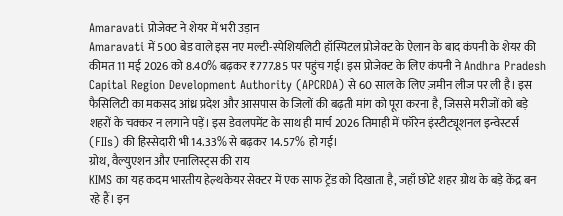Amaravati प्रोजेक्ट ने शेयर में भरी उड़ान
Amaravati में 500 बेड वाले इस नए मल्टी-स्पेशियलिटी हॉस्पिटल प्रोजेक्ट के ऐलान के बाद कंपनी के शेयर की कीमत 11 मई 2026 को 8.40% बढ़कर ₹777.85 पर पहुंच गई। इस प्रोजेक्ट के लिए कंपनी ने Andhra Pradesh Capital Region Development Authority (APCRDA) से 60 साल के लिए ज़मीन लीज पर ली है। इस फैसिलिटी का मकसद आंध्र प्रदेश और आसपास के जिलों की बढ़ती मांग को पूरा करना है, जिससे मरीजों को बड़े शहरों के चक्कर न लगाने पड़ें। इस डेवलपमेंट के साथ ही मार्च 2026 तिमाही में फॉरेन इंस्टीट्यूशनल इन्वेस्टर्स (FIIs) की हिस्सेदारी भी 14.33% से बढ़कर 14.57% हो गई।
ग्रोथ, वैल्युएशन और एनालिस्ट्स की राय
KIMS का यह कदम भारतीय हेल्थकेयर सेक्टर में एक साफ ट्रेंड को दिखाता है, जहाँ छोटे शहर ग्रोथ के बड़े केंद्र बन रहे हैं। इन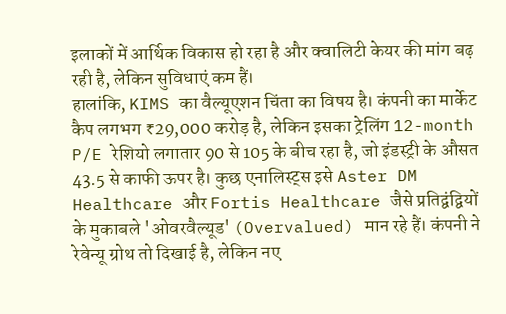इलाकों में आर्थिक विकास हो रहा है और क्वालिटी केयर की मांग बढ़ रही है, लेकिन सुविधाएं कम हैं।
हालांकि, KIMS का वैल्यूएशन चिंता का विषय है। कंपनी का मार्केट कैप लगभग ₹29,000 करोड़ है, लेकिन इसका ट्रेलिंग 12-month P/E रेशियो लगातार 90 से 105 के बीच रहा है, जो इंडस्ट्री के औसत 43.5 से काफी ऊपर है। कुछ एनालिस्ट्स इसे Aster DM Healthcare और Fortis Healthcare जैसे प्रतिद्वंद्वियों के मुकाबले 'ओवरवैल्यूड' (Overvalued) मान रहे हैं। कंपनी ने रेवेन्यू ग्रोथ तो दिखाई है, लेकिन नए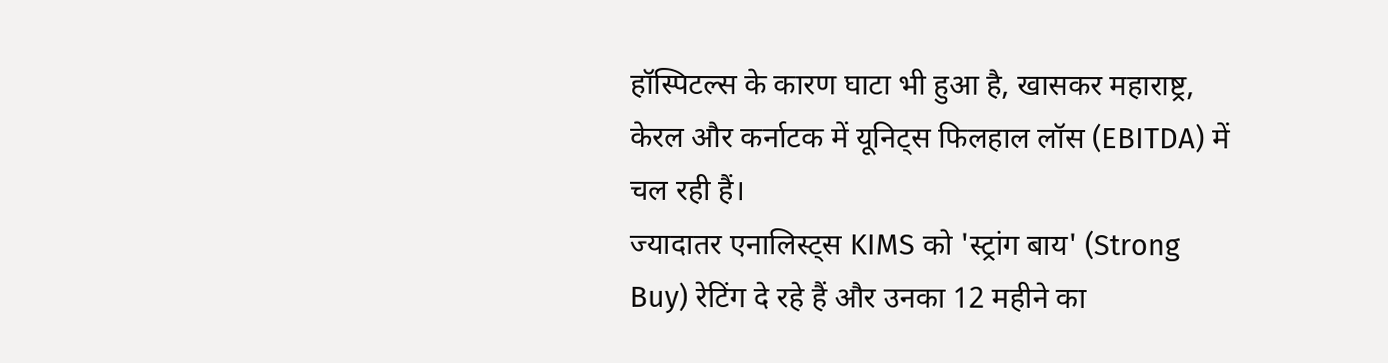हॉस्पिटल्स के कारण घाटा भी हुआ है, खासकर महाराष्ट्र, केरल और कर्नाटक में यूनिट्स फिलहाल लॉस (EBITDA) में चल रही हैं।
ज्यादातर एनालिस्ट्स KIMS को 'स्ट्रांग बाय' (Strong Buy) रेटिंग दे रहे हैं और उनका 12 महीने का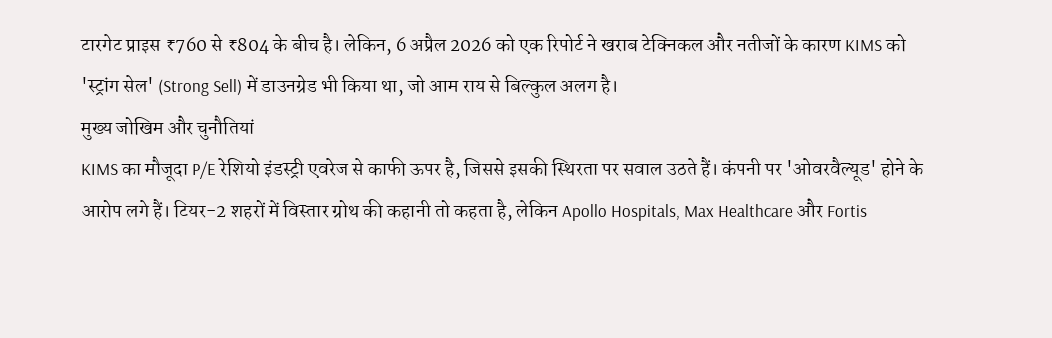टारगेट प्राइस ₹760 से ₹804 के बीच है। लेकिन, 6 अप्रैल 2026 को एक रिपोर्ट ने खराब टेक्निकल और नतीजों के कारण KIMS को 'स्ट्रांग सेल' (Strong Sell) में डाउनग्रेड भी किया था, जो आम राय से बिल्कुल अलग है।
मुख्य जोखिम और चुनौतियां
KIMS का मौजूदा P/E रेशियो इंडस्ट्री एवरेज से काफी ऊपर है, जिससे इसकी स्थिरता पर सवाल उठते हैं। कंपनी पर 'ओवरवैल्यूड' होने के आरोप लगे हैं। टियर-2 शहरों में विस्तार ग्रोथ की कहानी तो कहता है, लेकिन Apollo Hospitals, Max Healthcare और Fortis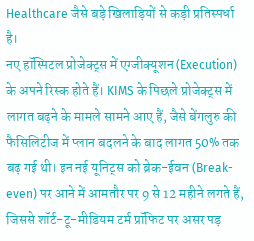Healthcare जैसे बड़े खिलाड़ियों से कड़ी प्रतिस्पर्धा है।
नए हॉस्पिटल प्रोजेक्ट्स में एग्जीक्यूशन (Execution) के अपने रिस्क होते हैं। KIMS के पिछले प्रोजेक्ट्स में लागत बढ़ने के मामले सामने आए हैं, जैसे बेंगलुरु की फैसिलिटीज में प्लान बदलने के बाद लागत 50% तक बढ़ गई थी। इन नई यूनिट्स को ब्रेक-ईवन (Break-even) पर आने में आमतौर पर 9 से 12 महीने लगते हैं, जिससे शॉर्ट-टू-मीडियम टर्म प्रॉफिट पर असर पड़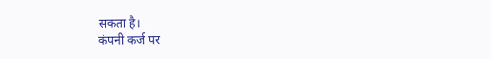सकता है।
कंपनी कर्ज पर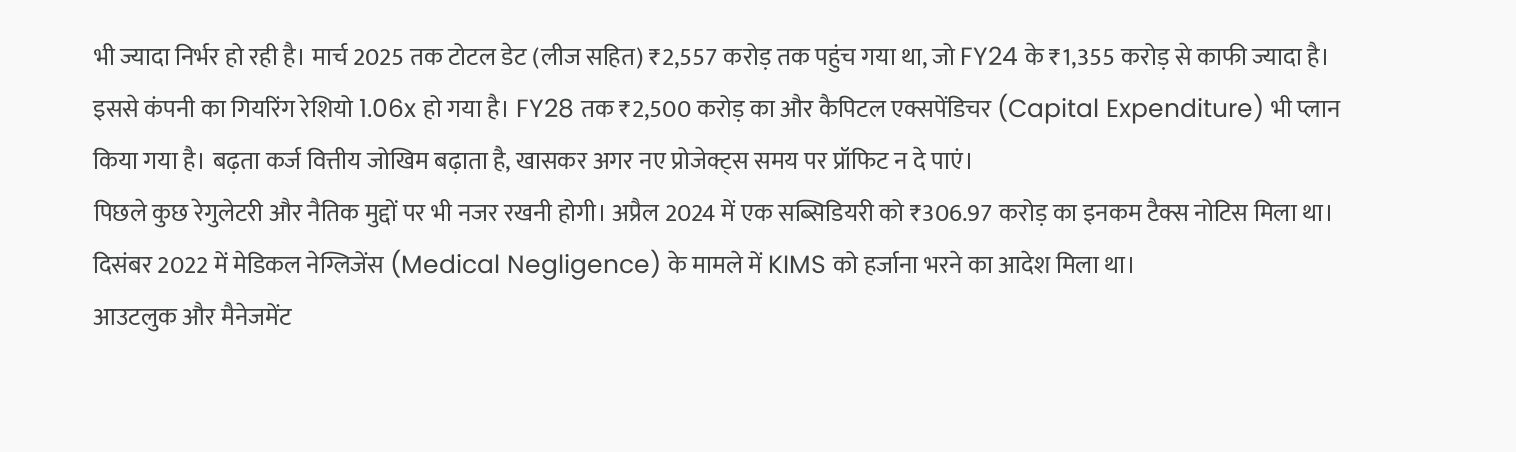भी ज्यादा निर्भर हो रही है। मार्च 2025 तक टोटल डेट (लीज सहित) ₹2,557 करोड़ तक पहुंच गया था, जो FY24 के ₹1,355 करोड़ से काफी ज्यादा है। इससे कंपनी का गियरिंग रेशियो 1.06x हो गया है। FY28 तक ₹2,500 करोड़ का और कैपिटल एक्सपेंडिचर (Capital Expenditure) भी प्लान किया गया है। बढ़ता कर्ज वित्तीय जोखिम बढ़ाता है, खासकर अगर नए प्रोजेक्ट्स समय पर प्रॉफिट न दे पाएं।
पिछले कुछ रेगुलेटरी और नैतिक मुद्दों पर भी नजर रखनी होगी। अप्रैल 2024 में एक सब्सिडियरी को ₹306.97 करोड़ का इनकम टैक्स नोटिस मिला था। दिसंबर 2022 में मेडिकल नेग्लिजेंस (Medical Negligence) के मामले में KIMS को हर्जाना भरने का आदेश मिला था।
आउटलुक और मैनेजमेंट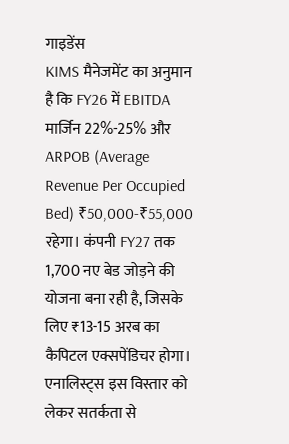गाइडेंस
KIMS मैनेजमेंट का अनुमान है कि FY26 में EBITDA मार्जिन 22%-25% और ARPOB (Average Revenue Per Occupied Bed) ₹50,000-₹55,000 रहेगा। कंपनी FY27 तक 1,700 नए बेड जोड़ने की योजना बना रही है, जिसके लिए ₹13-15 अरब का कैपिटल एक्सपेंडिचर होगा। एनालिस्ट्स इस विस्तार को लेकर सतर्कता से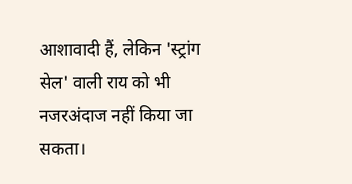आशावादी हैं, लेकिन 'स्ट्रांग सेल' वाली राय को भी नजरअंदाज नहीं किया जा सकता।